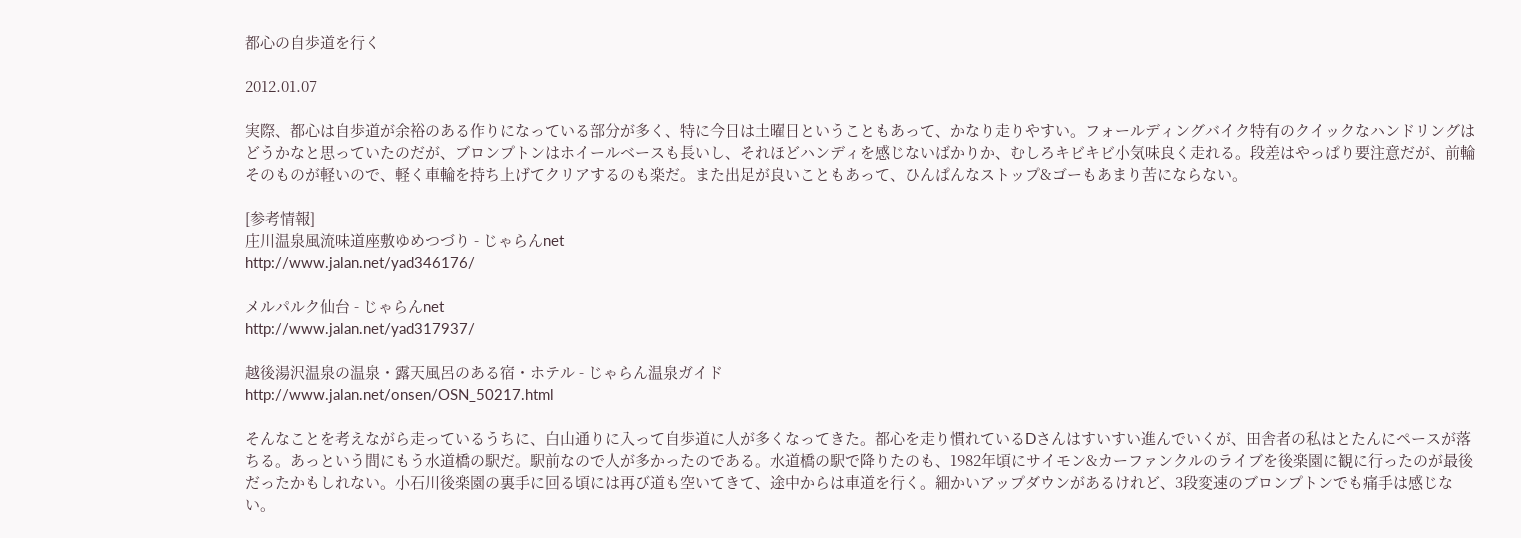都心の自歩道を行く

2012.01.07

実際、都心は自歩道が余裕のある作りになっている部分が多く、特に今日は土曜日ということもあって、かなり走りやすい。フォールディングバイク特有のクイックなハンドリングはどうかなと思っていたのだが、ブロンプトンはホイールベースも長いし、それほどハンディを感じないばかりか、むしろキビキビ小気味良く走れる。段差はやっぱり要注意だが、前輪そのものが軽いので、軽く車輪を持ち上げてクリアするのも楽だ。また出足が良いこともあって、ひんぱんなストップ&ゴーもあまり苦にならない。

[参考情報]
庄川温泉風流味道座敷ゆめつづり - じゃらんnet
http://www.jalan.net/yad346176/

メルパルク仙台 - じゃらんnet
http://www.jalan.net/yad317937/

越後湯沢温泉の温泉・露天風呂のある宿・ホテル - じゃらん温泉ガイド
http://www.jalan.net/onsen/OSN_50217.html

そんなことを考えながら走っているうちに、白山通りに入って自歩道に人が多くなってきた。都心を走り慣れているDさんはすいすい進んでいくが、田舎者の私はとたんにペースが落ちる。あっという間にもう水道橋の駅だ。駅前なので人が多かったのである。水道橋の駅で降りたのも、1982年頃にサイモン&カーファンクルのライブを後楽園に観に行ったのが最後だったかもしれない。小石川後楽園の裏手に回る頃には再び道も空いてきて、途中からは車道を行く。細かいアップダウンがあるけれど、3段変速のブロンプトンでも痛手は感じない。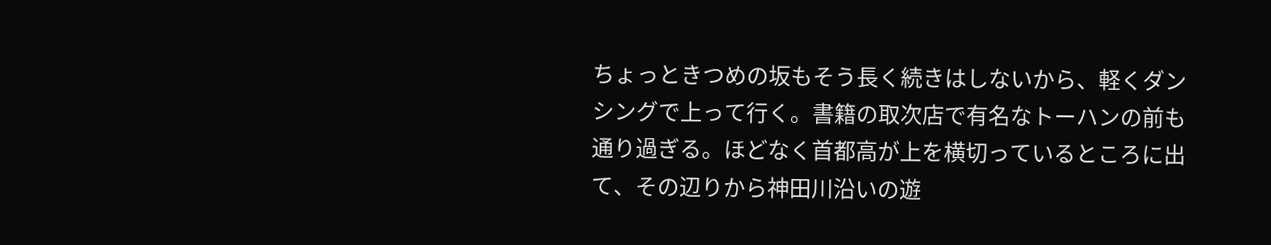ちょっときつめの坂もそう長く続きはしないから、軽くダンシングで上って行く。書籍の取次店で有名なトーハンの前も通り過ぎる。ほどなく首都高が上を横切っているところに出て、その辺りから神田川沿いの遊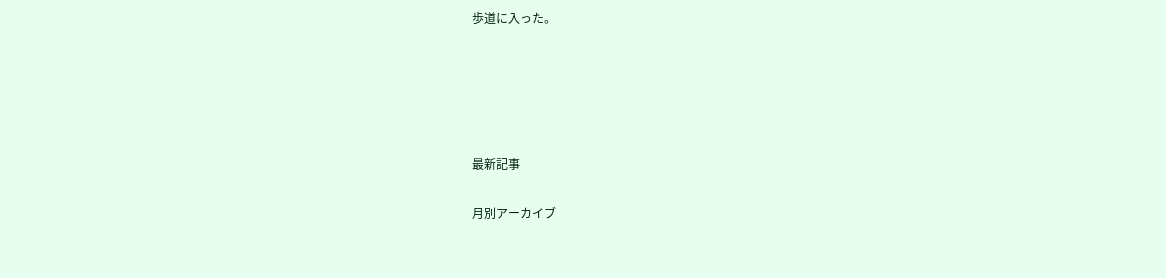歩道に入った。





最新記事

月別アーカイブ